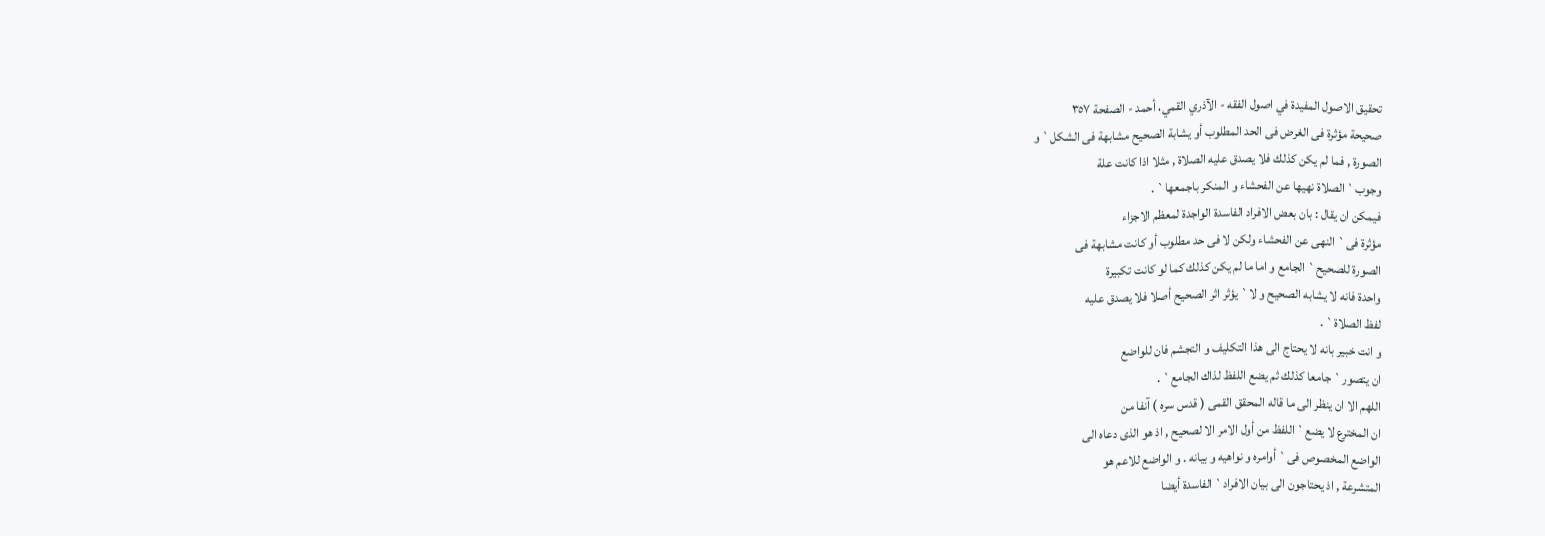تحقيق الاصول المفيدة في اصول الفقه - الآذري القمي، أحمد - الصفحة ٣٥٧
صحيحة مؤثرة فى الغرض فى الحد المطلوب أو يشابة الصحيح مشابهة فى الشكل` و
الصورة , فما لم يكن كذلك فلا يصدق عليه الصلاة , مثلا اذا كانت علة
وجوب` الصلاة نهيها عن الفحشاء و المنكر باجمعها` .
فيمكن ان يقال : بان بعض الافراد الفاسدة الواجدة لمعظم الاجزاء
مؤثرة فى` النهى عن الفحشاء ولكن لا فى حد مطلوب أو كانت مشابهة فى
الصورة للصحيح` الجامع و اما ما لم يكن كذلك كما لو كانت تكبيرة
واحدة فانه لا يشابه الصحيح و لا` يؤثر اثر الصحيح أصلا فلا يصدق عليه
لفظ الصلاة` .
و انت خبير بانه لا يحتاج الى هذا التكليف و التجشم فان للواضع
ان يتصور` جامعا كذلك ثم يضع اللفظ لذاك الجامع` .
اللهم الا ان ينظر الى ما قاله المحقق القمى ( قدس سره ) آنفا من
ان المخترع لا يضع` اللفظ من أول الامر الا لصحيح , اذ هو الذى دعاه الى
الواضع المخصوص فى` أوامره و نواهيه و بيانه . و الواضع للاعم هو
المتشرعة , اذ يحتاجون الى بيان الافراد` الفاسدة أيضا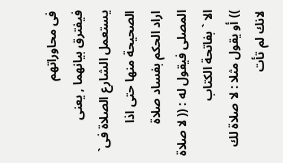فى محاوراتهم
فيفترق بيانهما , يعنى يستعمل الشارع الصلاة فى` الصحيحة منها حتى اذا
اراد الحكم بفساد صلاة المصلى فيقول له : (( لا صلاة الا ` بفاتحة الكتاب
)) أو يقول مثلا : لا صلاة لك لانك لم تأت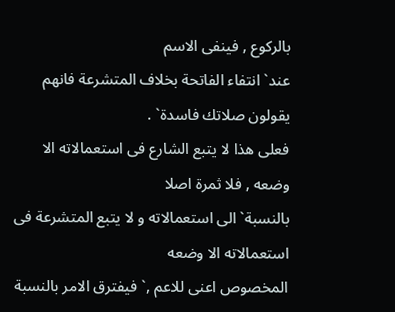بالركوع , فينفى الاسم
عند` انتفاء الفاتحة بخلاف المتشرعة فانهم يقولون صلاتك فاسدة` .
فعلى هذا لا يتبع الشارع فى استعمالاته الا وضعه , فلا ثمرة اصلا
بالنسبة` الى استعمالاته و لا يتبع المتشرعة فى استعمالاته الا وضعه
المخصوص اعنى للاعم ,` فيفترق الامر بالنسبة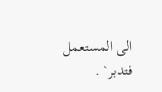الى المستعمل فتدبر` .